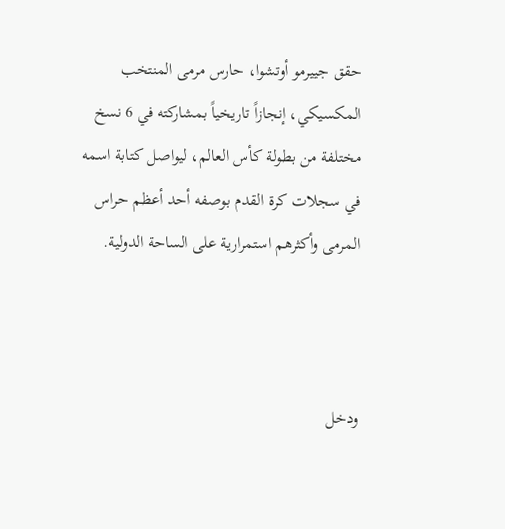حقق جييرمو أوتشوا، حارس مرمى المنتخب المكسيكي، إنجازاً تاريخياً بمشاركته في 6 نسخ مختلفة من بطولة كأس العالم، ليواصل كتابة اسمه في سجلات كرة القدم بوصفه أحد أعظم حراس المرمى وأكثرهم استمرارية على الساحة الدولية.



ودخل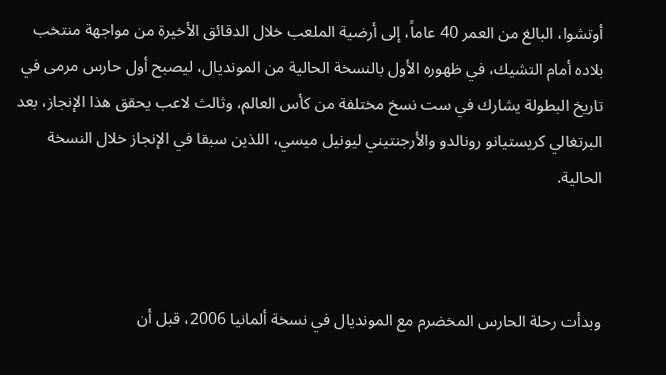أوتشوا، البالغ من العمر 40 عاماً، إلى أرضية الملعب خلال الدقائق الأخيرة من مواجهة منتخب بلاده أمام التشيك، في ظهوره الأول بالنسخة الحالية من المونديال، ليصبح أول حارس مرمى في تاريخ البطولة يشارك في ست نسخ مختلفة من كأس العالم، وثالث لاعب يحقق هذا الإنجاز، بعد البرتغالي كريستيانو رونالدو والأرجنتيني ليونيل ميسي، اللذين سبقا في الإنجاز خلال النسخة الحالية.



وبدأت رحلة الحارس المخضرم مع المونديال في نسخة ألمانيا 2006، قبل أن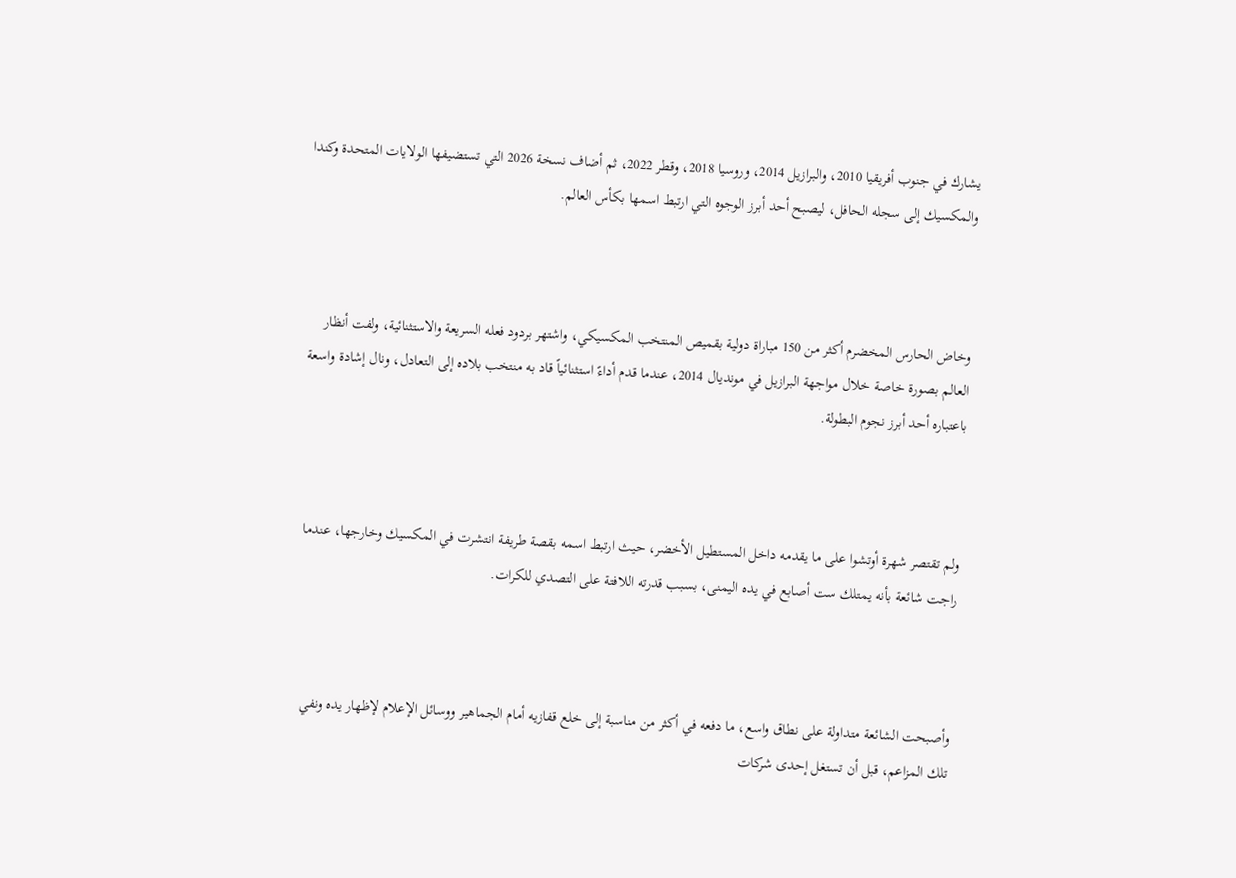يشارك في جنوب أفريقيا 2010، والبرازيل 2014، وروسيا 2018، وقطر 2022، ثم أضاف نسخة 2026 التي تستضيفها الولايات المتحدة وكندا والمكسيك إلى سجله الحافل، ليصبح أحد أبرز الوجوه التي ارتبط اسمها بكأس العالم.



وخاض الحارس المخضرم أكثر من 150 مباراة دولية بقميص المنتخب المكسيكي، واشتهر بردود فعله السريعة والاستثنائية، ولفت أنظار العالم بصورة خاصة خلال مواجهة البرازيل في مونديال 2014، عندما قدم أداءً استثنائياً قاد به منتخب بلاده إلى التعادل، ونال إشادة واسعة باعتباره أحد أبرز نجوم البطولة.



ولم تقتصر شهرة أوتشوا على ما يقدمه داخل المستطيل الأخضر، حيث ارتبط اسمه بقصة طريفة انتشرت في المكسيك وخارجها، عندما راجت شائعة بأنه يمتلك ست أصابع في يده اليمنى، بسبب قدرته اللافتة على التصدي للكرات.



وأصبحت الشائعة متداولة على نطاق واسع، ما دفعه في أكثر من مناسبة إلى خلع قفازيه أمام الجماهير ووسائل الإعلام لإظهار يده ونفي تلك المزاعم، قبل أن تستغل إحدى شركات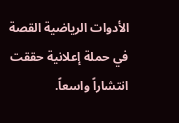الأدوات الرياضية القصة في حملة إعلانية حققت انتشاراً واسعاً.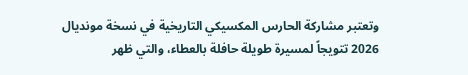وتعتبر مشاركة الحارس المكسيكي التاريخية في نسخة مونديال 2026 تتويجاً لمسيرة طويلة حافلة بالعطاء، والتي ظهر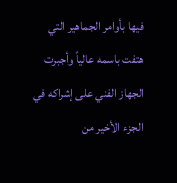فيها بأوامر الجماهير التي هتفت باسمه عالياً وأجبرت الجهاز الفني على إشراكه في الجزء الأخير من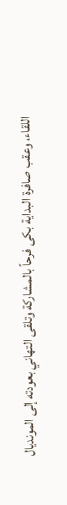اللقاء، وعقب صافرة البداية بكى فرحاً بالمشاركة وتلقى التهاني بعودته إلى المونديال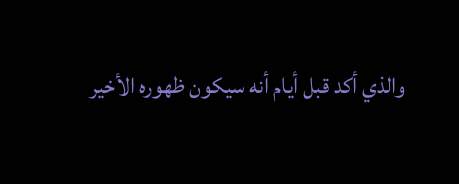والذي أكد قبل أيام أنه سيكون ظهوره الأخير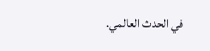في الحدث العالمي.